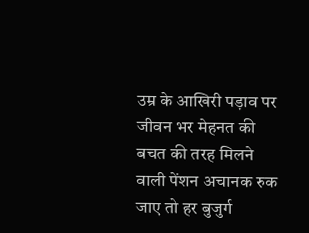उम्र के आखिरी पड़ाव पर जीवन भर मेहनत की बचत की तरह मिलने वाली पेंशन अचानक रुक जाए तो हर बुजुर्ग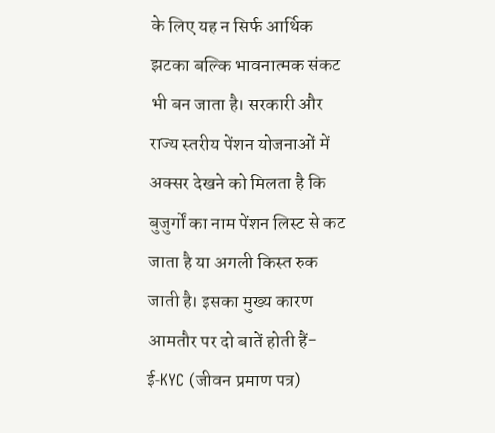के लिए यह न सिर्फ आर्थिक झटका बल्कि भावनात्मक संकट भी बन जाता है। सरकारी और राज्य स्तरीय पेंशन योजनाओं में अक्सर देखने को मिलता है कि बुजुर्गों का नाम पेंशन लिस्ट से कट जाता है या अगली किस्त रुक जाती है। इसका मुख्य कारण आमतौर पर दो बातें होती हैं- ई‑KYC (जीवन प्रमाण पत्र)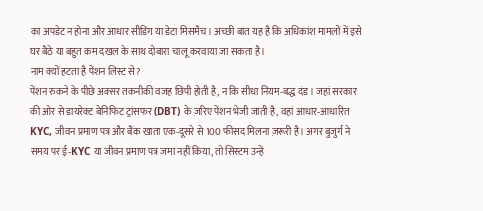का अपडेट न होना और आधार सीडिंग या डेटा मिसमैच। अच्छी बात यह है कि अधिकांश मामलों में इसे घर बैठे या बहुत कम दखल के साथ दोबारा चालू करवाया जा सकता है।
नाम क्यों हटता है पेंशन लिस्ट से?
पेंशन रुकने के पीछे अक्सर तकनीकी वजह छिपी होती है, न कि सीधा नियम‑बद्ध दंड। जहां सरकार की ओर से डायरेक्ट बेनिफिट ट्रांसफर (DBT) के ज़रिए पेंशन भेजी जाती है, वहां आधार‑आधारित KYC, जीवन प्रमाण पत्र और बैंक खाता एक‑दूसरे से 100 फीसद मिलना ज़रूरी है। अगर बुजुर्ग ने समय पर ई‑KYC या जीवन प्रमाण पत्र जमा नहीं किया, तो सिस्टम उन्हें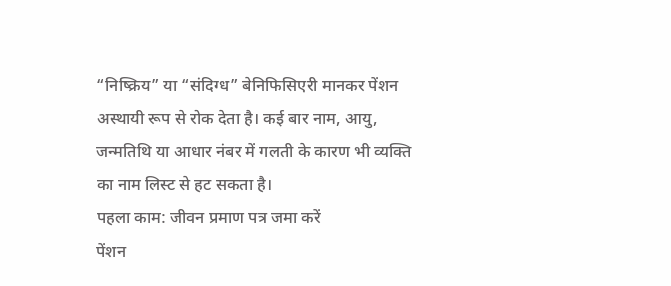“निष्क्रिय” या “संदिग्ध” बेनिफिसिएरी मानकर पेंशन अस्थायी रूप से रोक देता है। कई बार नाम, आयु, जन्मतिथि या आधार नंबर में गलती के कारण भी व्यक्ति का नाम लिस्ट से हट सकता है।
पहला काम: जीवन प्रमाण पत्र जमा करें
पेंशन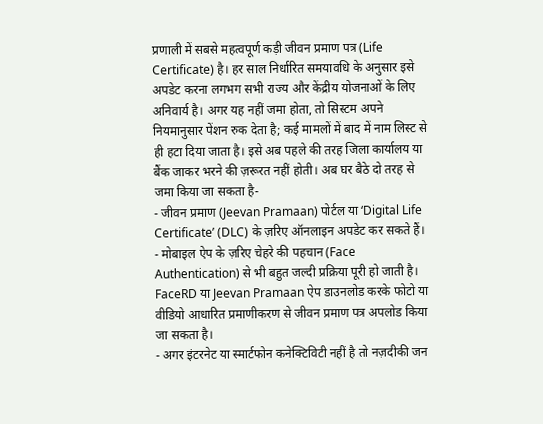प्रणाली में सबसे महत्वपूर्ण कड़ी जीवन प्रमाण पत्र (Life Certificate) है। हर साल निर्धारित समयावधि के अनुसार इसे अपडेट करना लगभग सभी राज्य और केंद्रीय योजनाओं के लिए अनिवार्य है। अगर यह नहीं जमा होता, तो सिस्टम अपने नियमानुसार पेंशन रुक देता है; कई मामलों में बाद में नाम लिस्ट से ही हटा दिया जाता है। इसे अब पहले की तरह जिला कार्यालय या बैंक जाकर भरने की ज़रूरत नहीं होती। अब घर बैठे दो तरह से जमा किया जा सकता है-
- जीवन प्रमाण (Jeevan Pramaan) पोर्टल या ‘Digital Life Certificate’ (DLC) के ज़रिए ऑनलाइन अपडेट कर सकते हैं।
- मोबाइल ऐप के ज़रिए चेहरे की पहचान (Face Authentication) से भी बहुत जल्दी प्रक्रिया पूरी हो जाती है। FaceRD या Jeevan Pramaan ऐप डाउनलोड करके फोटो या वीडियो आधारित प्रमाणीकरण से जीवन प्रमाण पत्र अपलोड किया जा सकता है।
- अगर इंटरनेट या स्मार्टफोन कनेक्टिविटी नहीं है तो नज़दीकी जन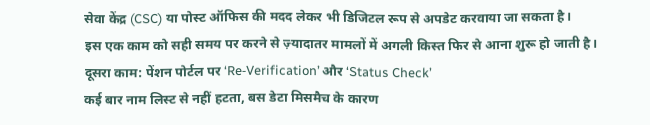सेवा केंद्र (CSC) या पोस्ट ऑफिस की मदद लेकर भी डिजिटल रूप से अपडेट करवाया जा सकता है।
इस एक काम को सही समय पर करने से ज़्यादातर मामलों में अगली किस्त फिर से आना शुरू हो जाती है।
दूसरा काम: पेंशन पोर्टल पर ‘Re‑Verification’ और ‘Status Check’
कई बार नाम लिस्ट से नहीं हटता, बस डेटा मिसमैच के कारण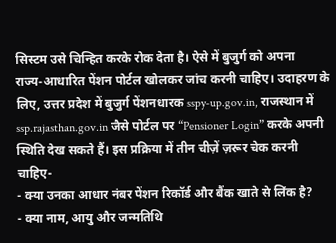सिस्टम उसे चिन्हित करके रोक देता है। ऐसे में बुजुर्ग को अपना राज्य‑आधारित पेंशन पोर्टल खोलकर जांच करनी चाहिए। उदाहरण के लिए, उत्तर प्रदेश में बुजुर्ग पेंशनधारक sspy‑up.gov.in, राजस्थान में ssp.rajasthan.gov.in जैसे पोर्टल पर “Pensioner Login” करके अपनी स्थिति देख सकते हैं। इस प्रक्रिया में तीन चीज़ें ज़रूर चेक करनी चाहिए-
- क्या उनका आधार नंबर पेंशन रिकॉर्ड और बैंक खाते से लिंक है?
- क्या नाम, आयु और जन्मतिथि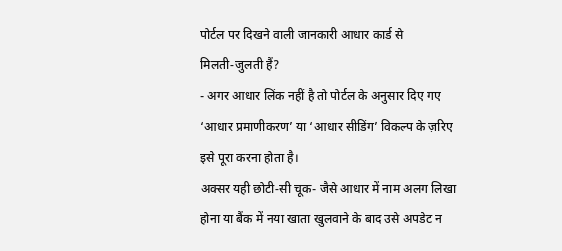पोर्टल पर दिखने वाली जानकारी आधार कार्ड से मिलती‑जुलती हैं?
- अगर आधार लिंक नहीं है तो पोर्टल के अनुसार दिए गए ‘आधार प्रमाणीकरण’ या ‘आधार सीडिंग’ विकल्प के ज़रिए इसे पूरा करना होता है।
अक्सर यही छोटी‑सी चूक- जैसे आधार में नाम अलग लिखा होना या बैंक में नया खाता खुलवाने के बाद उसे अपडेट न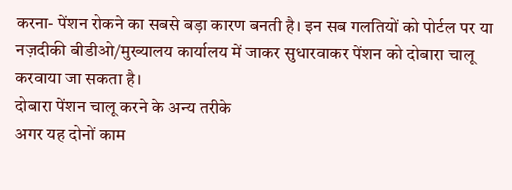करना- पेंशन रोकने का सबसे बड़ा कारण बनती है। इन सब गलतियों को पोर्टल पर या नज़दीकी बीडीओ/मुख्यालय कार्यालय में जाकर सुधारवाकर पेंशन को दोबारा चालू करवाया जा सकता है।
दोबारा पेंशन चालू करने के अन्य तरीके
अगर यह दोनों काम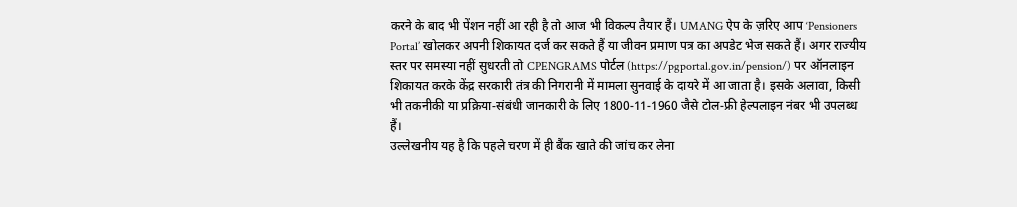करने के बाद भी पेंशन नहीं आ रही है तो आज भी विकल्प तैयार हैं। UMANG ऐप के ज़रिए आप ‘Pensioners Portal’ खोलकर अपनी शिकायत दर्ज कर सकते हैं या जीवन प्रमाण पत्र का अपडेट भेज सकते हैं। अगर राज्यीय स्तर पर समस्या नहीं सुधरती तो CPENGRAMS पोर्टल (https://pgportal.gov.in/pension/) पर ऑनलाइन शिकायत करके केंद्र सरकारी तंत्र की निगरानी में मामला सुनवाई के दायरे में आ जाता है। इसके अलावा, किसी भी तकनीकी या प्रक्रिया‑संबंधी जानकारी के लिए 1800‑11‑1960 जैसे टोल‑फ्री हेल्पलाइन नंबर भी उपलब्ध हैं।
उल्लेखनीय यह है कि पहले चरण में ही बैंक खाते की जांच कर लेना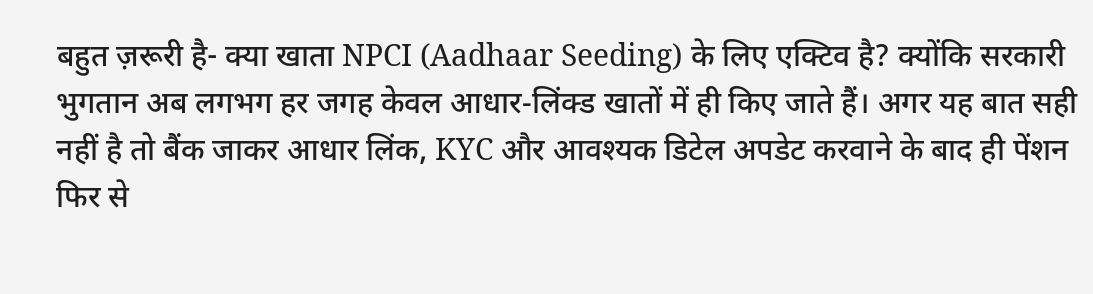बहुत ज़रूरी है- क्या खाता NPCI (Aadhaar Seeding) के लिए एक्टिव है? क्योंकि सरकारी भुगतान अब लगभग हर जगह केवल आधार‑लिंक्ड खातों में ही किए जाते हैं। अगर यह बात सही नहीं है तो बैंक जाकर आधार लिंक, KYC और आवश्यक डिटेल अपडेट करवाने के बाद ही पेंशन फिर से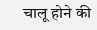चालू होने की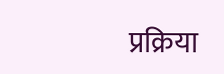प्रक्रिया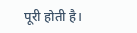पूरी होती है।